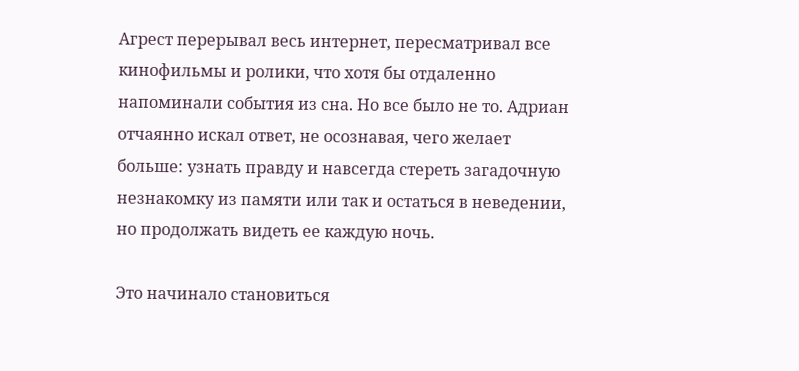Агрест перерывал весь интернет, пересматривал все кинофильмы и ролики, что хотя бы отдаленно напоминали события из сна. Но все было не то. Адриан отчаянно искал ответ, не осознавая, чего желает больше: узнать правду и навсегда стереть загадочную незнакомку из памяти или так и остаться в неведении, но продолжать видеть ее каждую ночь.

Это начинало становиться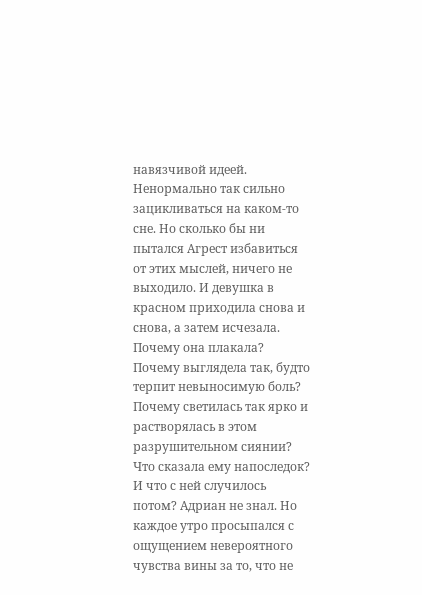навязчивой идеей. Ненормально так сильно зацикливаться на каком-то сне. Но сколько бы ни пытался Агрест избавиться от этих мыслей, ничего не выходило. И девушка в красном приходила снова и снова, а затем исчезала. Почему она плакала? Почему выглядела так, будто терпит невыносимую боль? Почему светилась так ярко и растворялась в этом разрушительном сиянии? Что сказала ему напоследок? И что с ней случилось потом? Адриан не знал. Но каждое утро просыпался с ощущением невероятного чувства вины за то, что не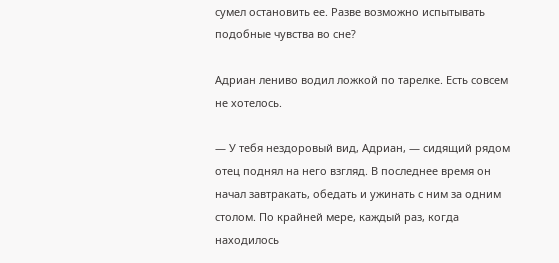сумел остановить ее. Разве возможно испытывать подобные чувства во сне?

Адриан лениво водил ложкой по тарелке. Есть совсем не хотелось.

— У тебя нездоровый вид, Адриан, — сидящий рядом отец поднял на него взгляд. В последнее время он начал завтракать, обедать и ужинать с ним за одним столом. По крайней мере, каждый раз, когда находилось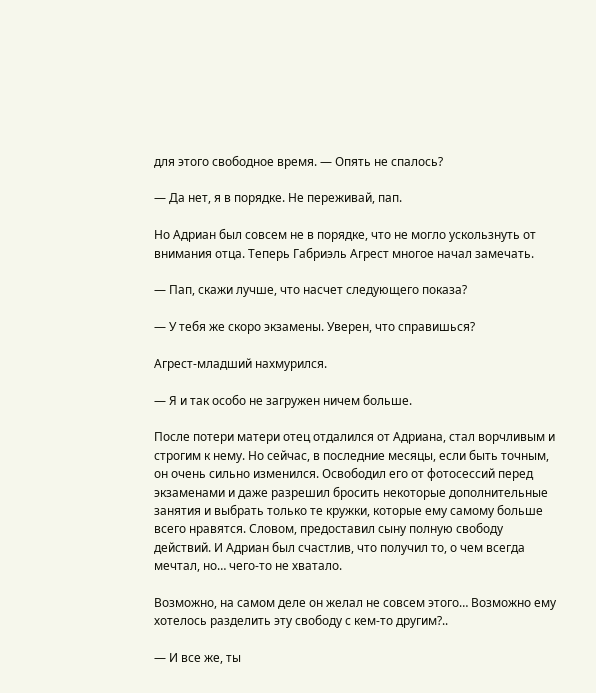для этого свободное время. — Опять не спалось?

— Да нет, я в порядке. Не переживай, пап.

Но Адриан был совсем не в порядке, что не могло ускользнуть от внимания отца. Теперь Габриэль Агрест многое начал замечать.

— Пап, скажи лучше, что насчет следующего показа?

— У тебя же скоро экзамены. Уверен, что справишься?

Агрест-младший нахмурился.

— Я и так особо не загружен ничем больше.

После потери матери отец отдалился от Адриана, стал ворчливым и строгим к нему. Но сейчас, в последние месяцы, если быть точным, он очень сильно изменился. Освободил его от фотосессий перед экзаменами и даже разрешил бросить некоторые дополнительные занятия и выбрать только те кружки, которые ему самому больше всего нравятся. Словом, предоставил сыну полную свободу действий. И Адриан был счастлив, что получил то, о чем всегда мечтал, но… чего-то не хватало.

Возможно, на самом деле он желал не совсем этого… Возможно ему хотелось разделить эту свободу с кем-то другим?..

— И все же, ты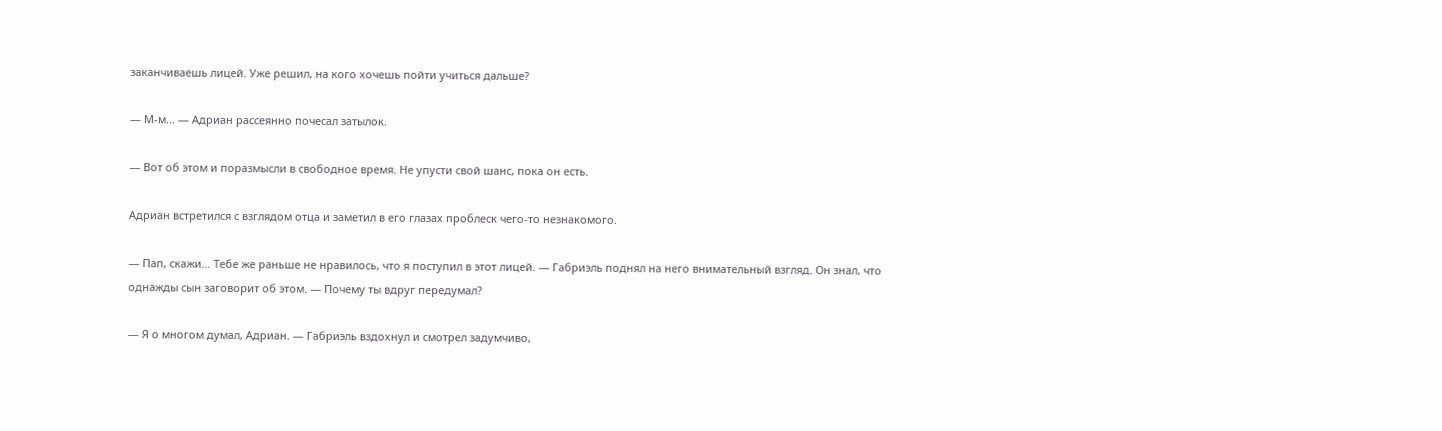заканчиваешь лицей. Уже решил, на кого хочешь пойти учиться дальше?

— М-м… — Адриан рассеянно почесал затылок.

— Вот об этом и поразмысли в свободное время. Не упусти свой шанс, пока он есть.

Адриан встретился с взглядом отца и заметил в его глазах проблеск чего-то незнакомого.

— Пап, скажи… Тебе же раньше не нравилось, что я поступил в этот лицей. — Габриэль поднял на него внимательный взгляд. Он знал, что однажды сын заговорит об этом. — Почему ты вдруг передумал?

— Я о многом думал, Адриан. — Габриэль вздохнул и смотрел задумчиво,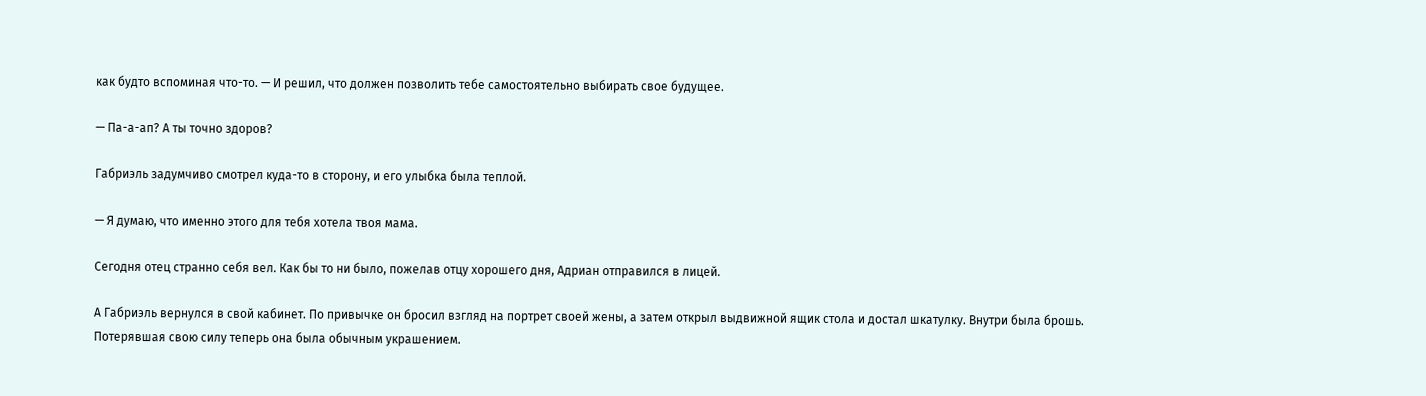как будто вспоминая что-то. — И решил, что должен позволить тебе самостоятельно выбирать свое будущее.

— Па-а-ап? А ты точно здоров?

Габриэль задумчиво смотрел куда-то в сторону, и его улыбка была теплой.

— Я думаю, что именно этого для тебя хотела твоя мама.

Сегодня отец странно себя вел. Как бы то ни было, пожелав отцу хорошего дня, Адриан отправился в лицей.

А Габриэль вернулся в свой кабинет. По привычке он бросил взгляд на портрет своей жены, а затем открыл выдвижной ящик стола и достал шкатулку. Внутри была брошь. Потерявшая свою силу теперь она была обычным украшением.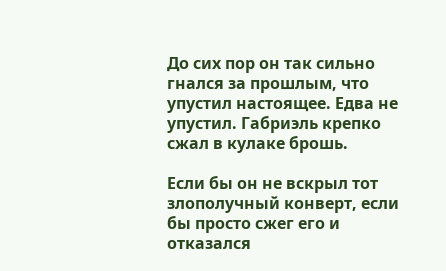До сих пор он так сильно гнался за прошлым, что упустил настоящее. Едва не упустил. Габриэль крепко сжал в кулаке брошь.

Если бы он не вскрыл тот злополучный конверт, если бы просто сжег его и отказался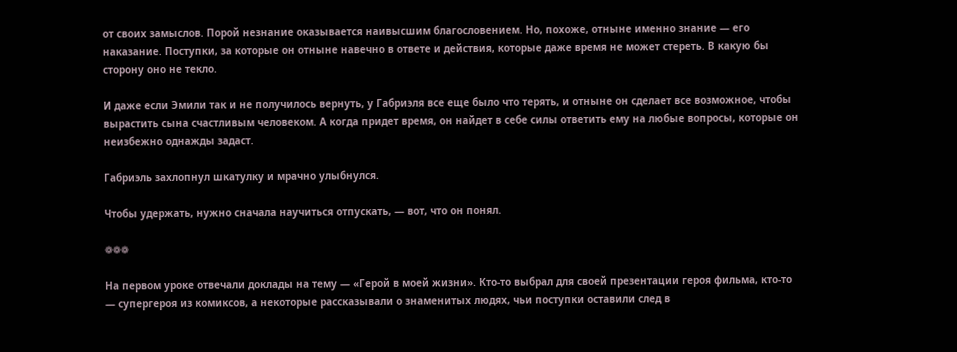от своих замыслов. Порой незнание оказывается наивысшим благословением. Но, похоже, отныне именно знание — его наказание. Поступки, за которые он отныне навечно в ответе и действия, которые даже время не может стереть. В какую бы сторону оно не текло.

И даже если Эмили так и не получилось вернуть, у Габриэля все еще было что терять, и отныне он сделает все возможное, чтобы вырастить сына счастливым человеком. А когда придет время, он найдет в себе силы ответить ему на любые вопросы, которые он неизбежно однажды задаст.

Габриэль захлопнул шкатулку и мрачно улыбнулся.

Чтобы удержать, нужно сначала научиться отпускать, — вот, что он понял.

❁❁❁

На первом уроке отвечали доклады на тему — «Герой в моей жизни». Кто-то выбрал для своей презентации героя фильма, кто-то — супергероя из комиксов, а некоторые рассказывали о знаменитых людях, чьи поступки оставили след в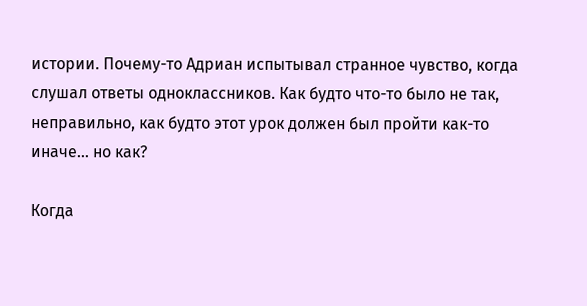истории. Почему-то Адриан испытывал странное чувство, когда слушал ответы одноклассников. Как будто что-то было не так, неправильно, как будто этот урок должен был пройти как-то иначе… но как?

Когда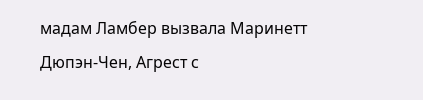мадам Ламбер вызвала Маринетт Дюпэн-Чен, Агрест с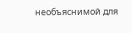необъяснимой для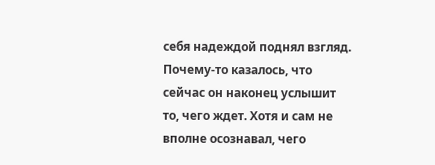себя надеждой поднял взгляд. Почему-то казалось, что сейчас он наконец услышит то, чего ждет. Хотя и сам не вполне осознавал, чего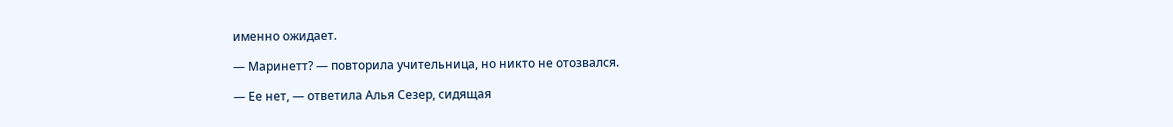именно ожидает.

— Маринетт? — повторила учительница, но никто не отозвался.

— Ее нет, — ответила Алья Сезер, сидящая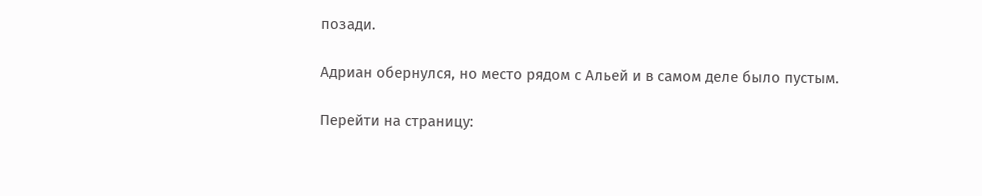позади.

Адриан обернулся, но место рядом с Альей и в самом деле было пустым.

Перейти на страницу: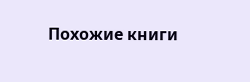Похожие книги